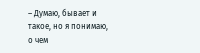– Думаю, бывает и такое, но я понимаю, о чем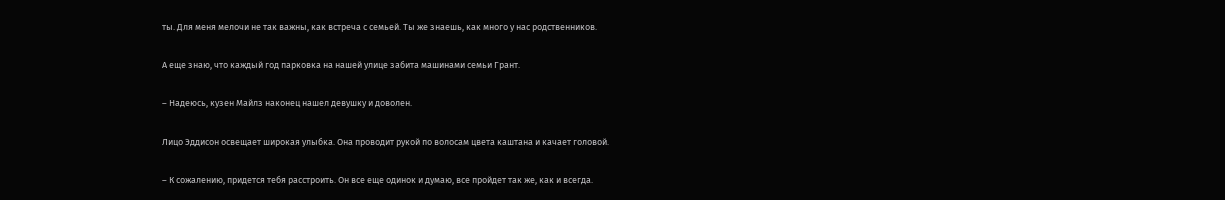ты. Для меня мелочи не так важны, как встреча с семьей. Ты же знаешь, как много у нас родственников.

А еще знаю, что каждый год парковка на нашей улице забита машинами семьи Грант.

– Надеюсь, кузен Майлз наконец нашел девушку и доволен.

Лицо Эддисон освещает широкая улыбка. Она проводит рукой по волосам цвета каштана и качает головой.

– К сожалению, придется тебя расстроить. Он все еще одинок и думаю, все пройдет так же, как и всегда.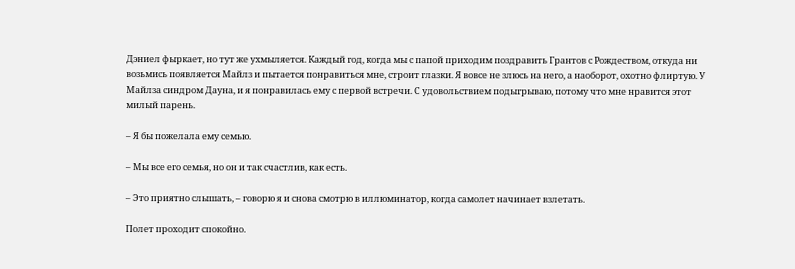Дэниел фыркает, но тут же ухмыляется. Каждый год, когда мы с папой приходим поздравить Грантов с Рождеством, откуда ни возьмись появляется Майлз и пытается понравиться мне, строит глазки. Я вовсе не злюсь на него, а наоборот, охотно флиртую. У Майлза синдром Дауна, и я понравилась ему с первой встречи. С удовольствием подыгрываю, потому что мне нравится этот милый парень.

– Я бы пожелала ему семью.

– Мы все его семья, но он и так счастлив, как есть.

– Это приятно слышать, – говорю я и снова смотрю в иллюминатор, когда самолет начинает взлетать.

Полет проходит спокойно.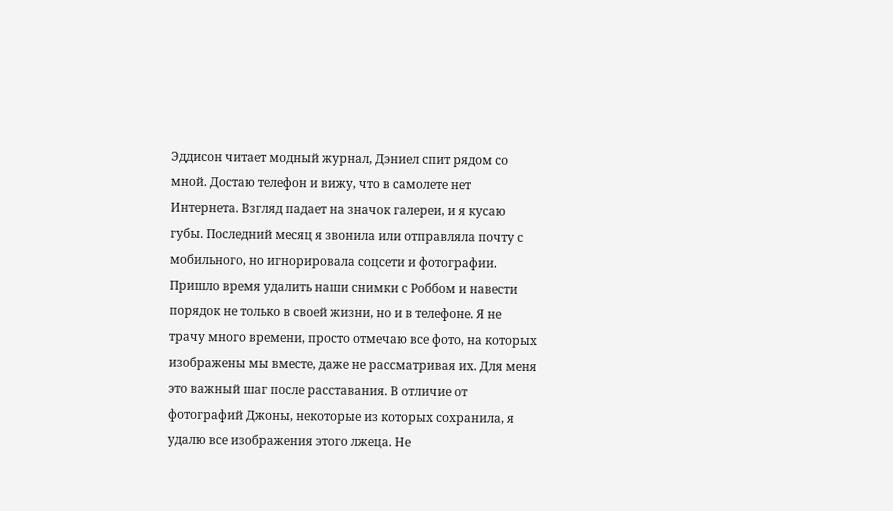Эддисон читает модный журнал, Дэниел спит рядом со мной. Достаю телефон и вижу, что в самолете нет Интернета. Взгляд падает на значок галереи, и я кусаю губы. Последний месяц я звонила или отправляла почту с мобильного, но игнорировала соцсети и фотографии. Пришло время удалить наши снимки с Роббом и навести порядок не только в своей жизни, но и в телефоне. Я не трачу много времени, просто отмечаю все фото, на которых изображены мы вместе, даже не рассматривая их. Для меня это важный шаг после расставания. В отличие от фотографий Джоны, некоторые из которых сохранила, я удалю все изображения этого лжеца. Не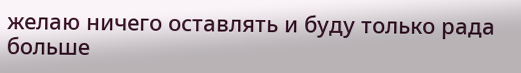желаю ничего оставлять и буду только рада больше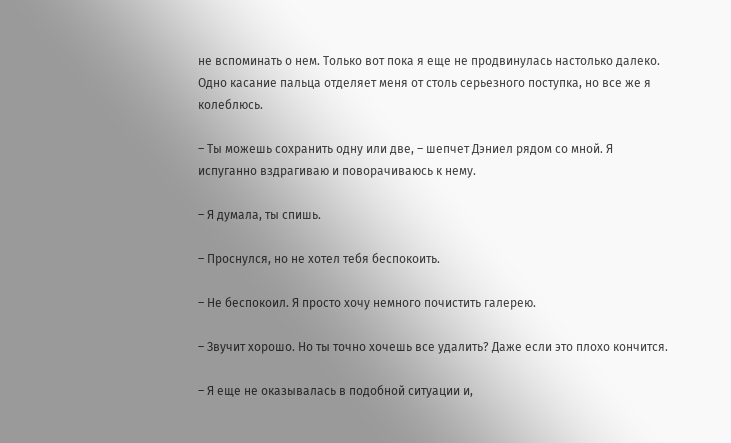не вспоминать о нем. Только вот пока я еще не продвинулась настолько далеко. Одно касание пальца отделяет меня от столь серьезного поступка, но все же я колеблюсь.

– Ты можешь сохранить одну или две, – шепчет Дэниел рядом со мной. Я испуганно вздрагиваю и поворачиваюсь к нему.

– Я думала, ты спишь.

– Проснулся, но не хотел тебя беспокоить.

– Не беспокоил. Я просто хочу немного почистить галерею.

– Звучит хорошо. Но ты точно хочешь все удалить? Даже если это плохо кончится.

– Я еще не оказывалась в подобной ситуации и,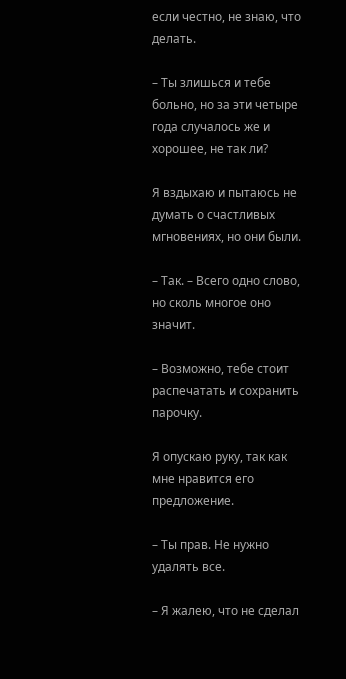если честно, не знаю, что делать.

– Ты злишься и тебе больно, но за эти четыре года случалось же и хорошее, не так ли?

Я вздыхаю и пытаюсь не думать о счастливых мгновениях, но они были.

– Так. – Всего одно слово, но сколь многое оно значит.

– Возможно, тебе стоит распечатать и сохранить парочку.

Я опускаю руку, так как мне нравится его предложение.

– Ты прав. Не нужно удалять все.

– Я жалею, что не сделал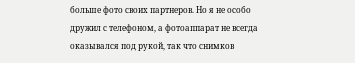больше фото своих партнеров. Но я не особо дружил с телефоном, а фотоаппарат не всегда оказывался под рукой, так что снимков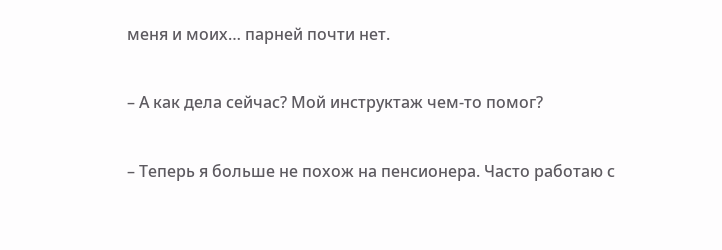меня и моих… парней почти нет.

– А как дела сейчас? Мой инструктаж чем-то помог?

– Теперь я больше не похож на пенсионера. Часто работаю с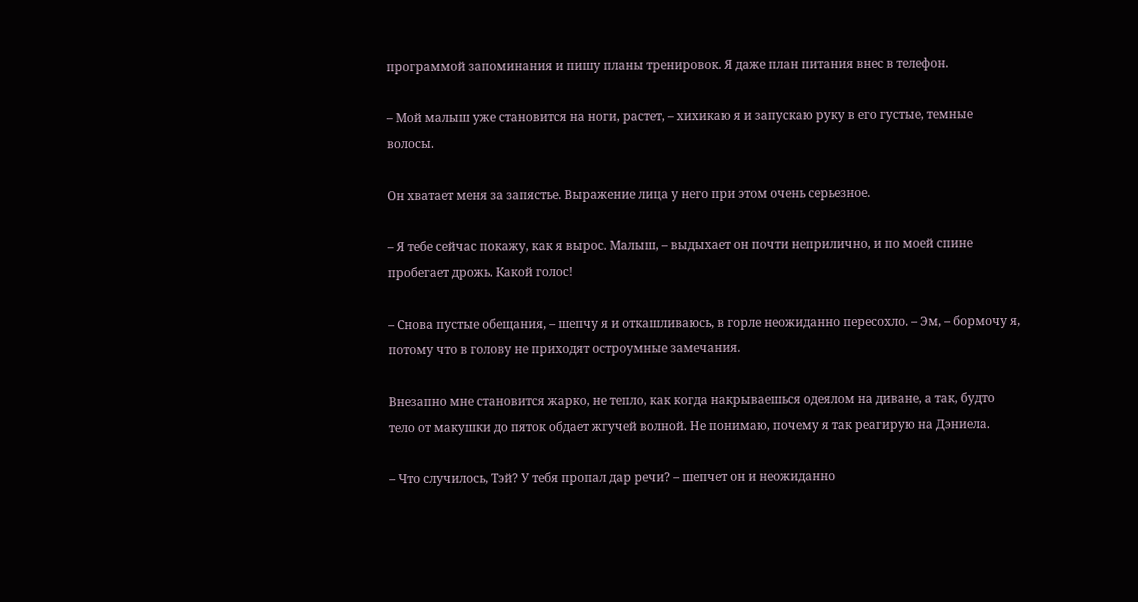программой запоминания и пишу планы тренировок. Я даже план питания внес в телефон.

– Мой малыш уже становится на ноги, растет, – хихикаю я и запускаю руку в его густые, темные волосы.

Он хватает меня за запястье. Выражение лица у него при этом очень серьезное.

– Я тебе сейчас покажу, как я вырос. Малыш, – выдыхает он почти неприлично, и по моей спине пробегает дрожь. Какой голос!

– Снова пустые обещания, – шепчу я и откашливаюсь, в горле неожиданно пересохло. – Эм, – бормочу я, потому что в голову не приходят остроумные замечания.

Внезапно мне становится жарко, не тепло, как когда накрываешься одеялом на диване, а так, будто тело от макушки до пяток обдает жгучей волной. Не понимаю, почему я так реагирую на Дэниела.

– Что случилось, Тэй? У тебя пропал дар речи? – шепчет он и неожиданно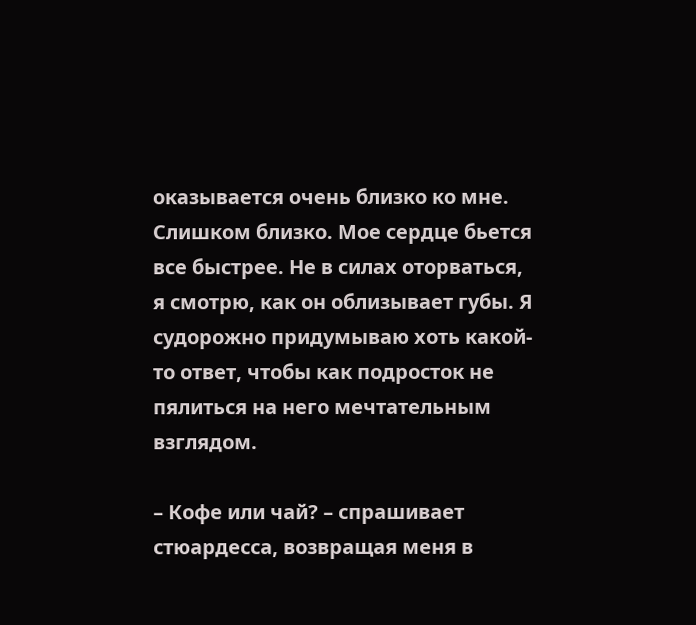оказывается очень близко ко мне. Слишком близко. Мое сердце бьется все быстрее. Не в силах оторваться, я смотрю, как он облизывает губы. Я судорожно придумываю хоть какой-то ответ, чтобы как подросток не пялиться на него мечтательным взглядом.

– Кофе или чай? – спрашивает стюардесса, возвращая меня в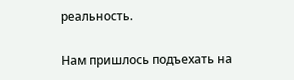реальность.

Нам пришлось подъехать на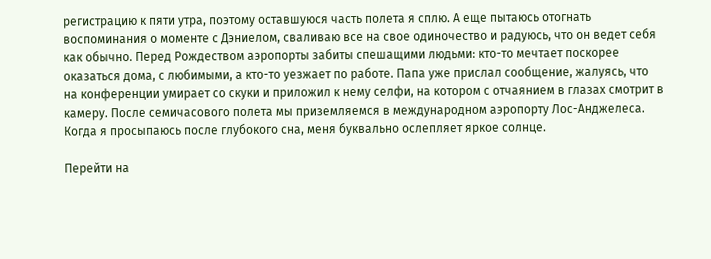регистрацию к пяти утра, поэтому оставшуюся часть полета я сплю. А еще пытаюсь отогнать воспоминания о моменте с Дэниелом, сваливаю все на свое одиночество и радуюсь, что он ведет себя как обычно. Перед Рождеством аэропорты забиты спешащими людьми: кто-то мечтает поскорее оказаться дома, с любимыми, а кто-то уезжает по работе. Папа уже прислал сообщение, жалуясь, что на конференции умирает со скуки и приложил к нему селфи, на котором с отчаянием в глазах смотрит в камеру. После семичасового полета мы приземляемся в международном аэропорту Лос-Анджелеса. Когда я просыпаюсь после глубокого сна, меня буквально ослепляет яркое солнце.

Перейти на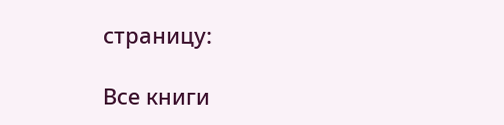страницу:

Все книги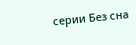серии Без сна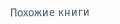Похожие книги